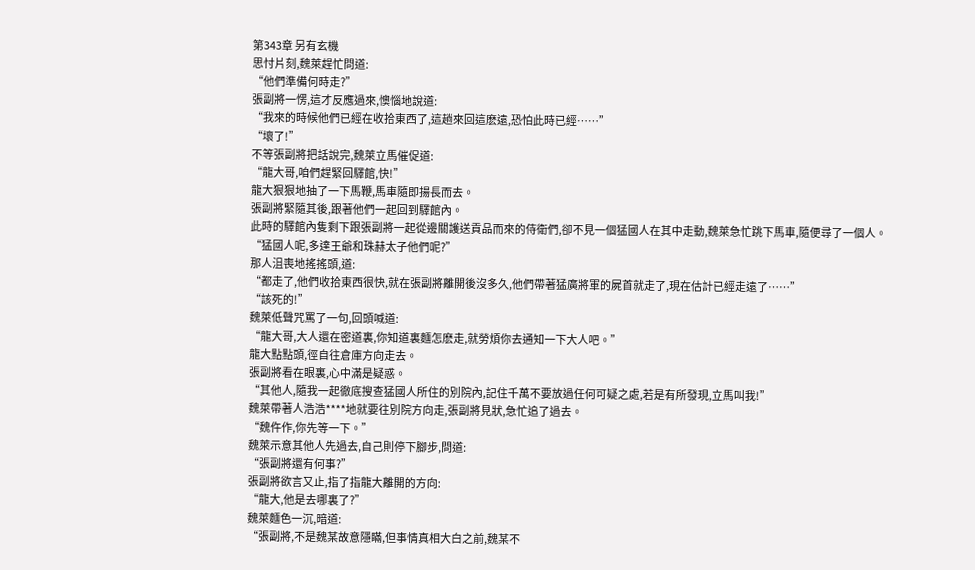第343章 另有玄機
思忖片刻,魏萊趕忙問道:
“他們準備何時走?”
張副將一愣,這才反應過來,懊惱地說道:
“我來的時候他們已經在收拾東西了,這趟來回這麽遠,恐怕此時已經……”
“壞了!”
不等張副將把話說完,魏萊立馬催促道:
“龍大哥,咱們趕緊回驛館,快!”
龍大狠狠地抽了一下馬鞭,馬車隨即揚長而去。
張副將緊隨其後,跟著他們一起回到驛館內。
此時的驛館內隻剩下跟張副將一起從邊關護送貢品而來的侍衛們,卻不見一個猛國人在其中走動,魏萊急忙跳下馬車,隨便尋了一個人。
“猛國人呢,多達王爺和珠赫太子他們呢?”
那人沮喪地搖搖頭,道:
“都走了,他們收拾東西很快,就在張副將離開後沒多久,他們帶著猛廣將軍的屍首就走了,現在估計已經走遠了……”
“該死的!”
魏萊低聲咒罵了一句,回頭喊道:
“龍大哥,大人還在密道裏,你知道裏麵怎麽走,就勞煩你去通知一下大人吧。”
龍大點點頭,徑自往倉庫方向走去。
張副將看在眼裏,心中滿是疑惑。
“其他人,隨我一起徹底搜查猛國人所住的別院內,記住千萬不要放過任何可疑之處,若是有所發現,立馬叫我!”
魏萊帶著人浩浩****地就要往別院方向走,張副將見狀,急忙追了過去。
“魏仵作,你先等一下。”
魏萊示意其他人先過去,自己則停下腳步,問道:
“張副將還有何事?”
張副將欲言又止,指了指龍大離開的方向:
“龍大,他是去哪裏了?”
魏萊麵色一沉,暗道:
“張副將,不是魏某故意隱瞞,但事情真相大白之前,魏某不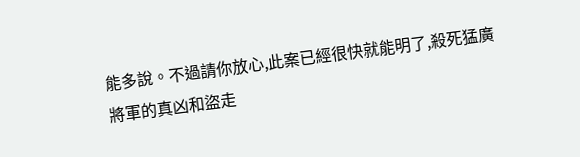能多說。不過請你放心,此案已經很快就能明了,殺死猛廣將軍的真凶和盜走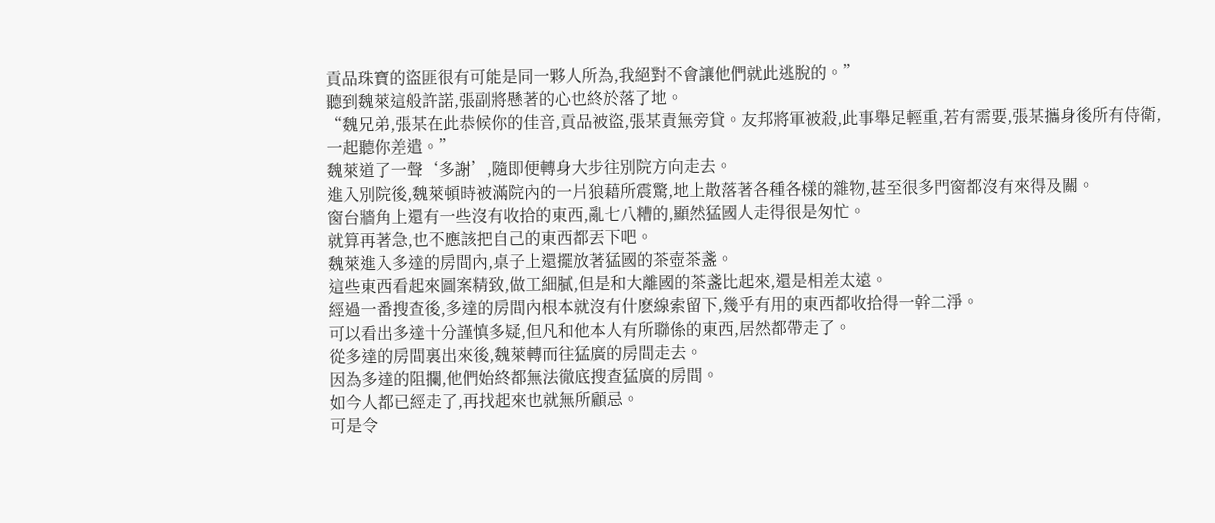貢品珠寶的盜匪很有可能是同一夥人所為,我絕對不會讓他們就此逃脫的。”
聽到魏萊這般許諾,張副將懸著的心也終於落了地。
“魏兄弟,張某在此恭候你的佳音,貢品被盜,張某責無旁貸。友邦將軍被殺,此事舉足輕重,若有需要,張某攜身後所有侍衛,一起聽你差遣。”
魏萊道了一聲‘多謝’,隨即便轉身大步往別院方向走去。
進入別院後,魏萊頓時被滿院內的一片狼藉所震驚,地上散落著各種各樣的雜物,甚至很多門窗都沒有來得及關。
窗台牆角上還有一些沒有收拾的東西,亂七八糟的,顯然猛國人走得很是匆忙。
就算再著急,也不應該把自己的東西都丟下吧。
魏萊進入多達的房間內,桌子上還擺放著猛國的茶壺茶盞。
這些東西看起來圖案精致,做工細膩,但是和大離國的茶盞比起來,還是相差太遠。
經過一番搜查後,多達的房間內根本就沒有什麽線索留下,幾乎有用的東西都收拾得一幹二淨。
可以看出多達十分謹慎多疑,但凡和他本人有所聯係的東西,居然都帶走了。
從多達的房間裏出來後,魏萊轉而往猛廣的房間走去。
因為多達的阻攔,他們始終都無法徹底搜查猛廣的房間。
如今人都已經走了,再找起來也就無所顧忌。
可是令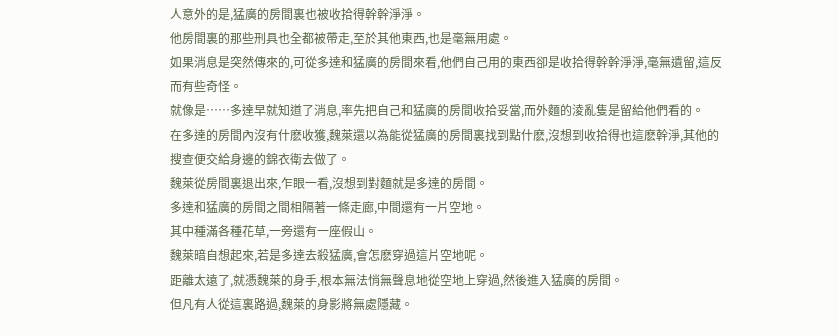人意外的是,猛廣的房間裏也被收拾得幹幹淨淨。
他房間裏的那些刑具也全都被帶走,至於其他東西,也是毫無用處。
如果消息是突然傳來的,可從多達和猛廣的房間來看,他們自己用的東西卻是收拾得幹幹淨淨,毫無遺留,這反而有些奇怪。
就像是……多達早就知道了消息,率先把自己和猛廣的房間收拾妥當,而外麵的淩亂隻是留給他們看的。
在多達的房間內沒有什麽收獲,魏萊還以為能從猛廣的房間裏找到點什麽,沒想到收拾得也這麽幹淨,其他的搜查便交給身邊的錦衣衛去做了。
魏萊從房間裏退出來,乍眼一看,沒想到對麵就是多達的房間。
多達和猛廣的房間之間相隔著一條走廊,中間還有一片空地。
其中種滿各種花草,一旁還有一座假山。
魏萊暗自想起來,若是多達去殺猛廣,會怎麽穿過這片空地呢。
距離太遠了,就憑魏萊的身手,根本無法悄無聲息地從空地上穿過,然後進入猛廣的房間。
但凡有人從這裏路過,魏萊的身影將無處隱藏。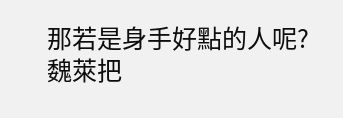那若是身手好點的人呢?
魏萊把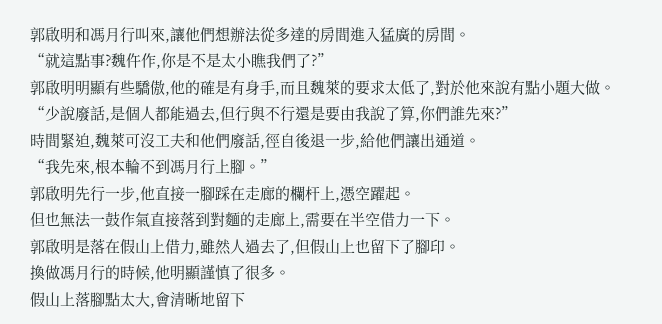郭啟明和馮月行叫來,讓他們想辦法從多達的房間進入猛廣的房間。
“就這點事?魏仵作,你是不是太小瞧我們了?”
郭啟明明顯有些驕傲,他的確是有身手,而且魏萊的要求太低了,對於他來說有點小題大做。
“少說廢話,是個人都能過去,但行與不行還是要由我說了算,你們誰先來?”
時間緊迫,魏萊可沒工夫和他們廢話,徑自後退一步,給他們讓出通道。
“我先來,根本輪不到馮月行上腳。”
郭啟明先行一步,他直接一腳踩在走廊的欄杆上,憑空躍起。
但也無法一鼓作氣直接落到對麵的走廊上,需要在半空借力一下。
郭啟明是落在假山上借力,雖然人過去了,但假山上也留下了腳印。
換做馮月行的時候,他明顯謹慎了很多。
假山上落腳點太大,會清晰地留下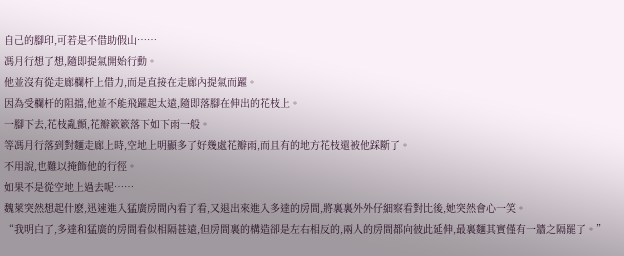自己的腳印,可若是不借助假山……
馮月行想了想,隨即提氣開始行動。
他並沒有從走廊欄杆上借力,而是直接在走廊內提氣而躍。
因為受欄杆的阻擋,他並不能飛躍起太遠,隨即落腳在伸出的花枝上。
一腳下去,花枝亂顫,花瓣簌簌落下如下雨一般。
等馮月行落到對麵走廊上時,空地上明顯多了好幾處花瓣雨,而且有的地方花枝還被他踩斷了。
不用說,也難以掩飾他的行徑。
如果不是從空地上過去呢……
魏萊突然想起什麽,迅速進入猛廣房間內看了看,又退出來進入多達的房間,將裏裏外外仔細察看對比後,她突然會心一笑。
“我明白了,多達和猛廣的房間看似相隔甚遠,但房間裏的構造卻是左右相反的,兩人的房間都向彼此延伸,最裏麵其實僅有一牆之隔罷了。”